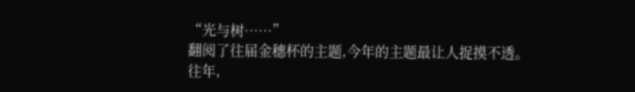“光与树……”
翻阅了往届金穗杯的主题,今年的主题最让人捉摸不透。
往年,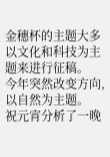金穗杯的主题大多以文化和科技为主题来进行征稿。
今年突然改变方向,以自然为主题。
祝元宵分析了一晚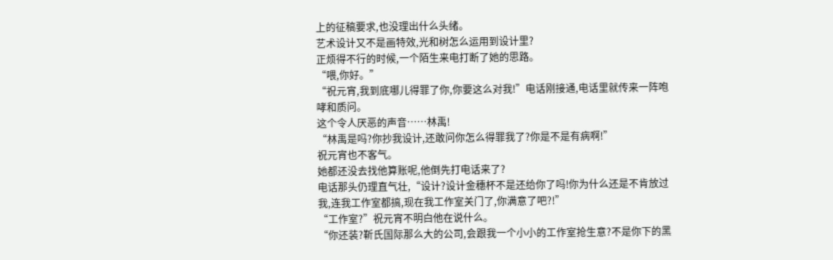上的征稿要求,也没理出什么头绪。
艺术设计又不是画特效,光和树怎么运用到设计里?
正烦得不行的时候,一个陌生来电打断了她的思路。
“喂,你好。”
“祝元宵,我到底哪儿得罪了你,你要这么对我!”电话刚接通,电话里就传来一阵咆哮和质问。
这个令人厌恶的声音……林禹!
“林禹是吗?你抄我设计,还敢问你怎么得罪我了?你是不是有病啊!”
祝元宵也不客气。
她都还没去找他算账呢,他倒先打电话来了?
电话那头仍理直气壮,“设计?设计金穗杯不是还给你了吗!你为什么还是不肯放过我,连我工作室都搞,现在我工作室关门了,你满意了吧?!”
“工作室?”祝元宵不明白他在说什么。
“你还装?靳氏国际那么大的公司,会跟我一个小小的工作室抢生意?不是你下的黑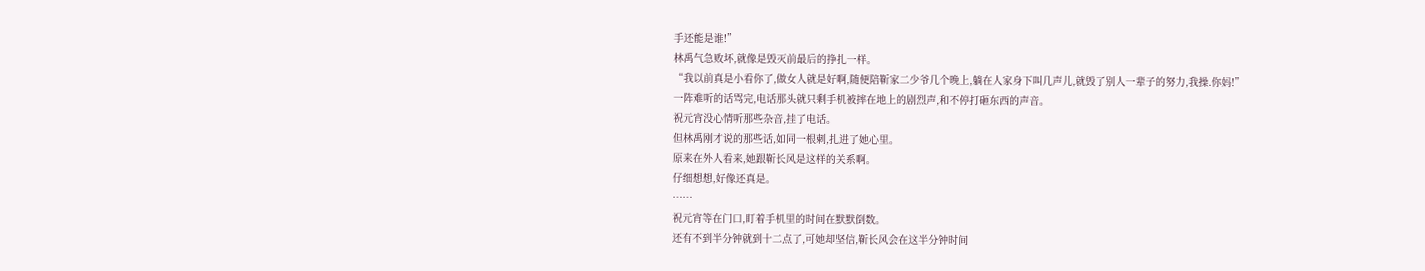手还能是谁!”
林禹气急败坏,就像是毁灭前最后的挣扎一样。
“我以前真是小看你了,做女人就是好啊,随便陪靳家二少爷几个晚上,躺在人家身下叫几声儿,就毁了别人一辈子的努力,我操.你妈!”
一阵难听的话骂完,电话那头就只剩手机被摔在地上的剧烈声,和不停打砸东西的声音。
祝元宵没心情听那些杂音,挂了电话。
但林禹刚才说的那些话,如同一根刺,扎进了她心里。
原来在外人看来,她跟靳长风是这样的关系啊。
仔细想想,好像还真是。
……
祝元宵等在门口,盯着手机里的时间在默默倒数。
还有不到半分钟就到十二点了,可她却坚信,靳长风会在这半分钟时间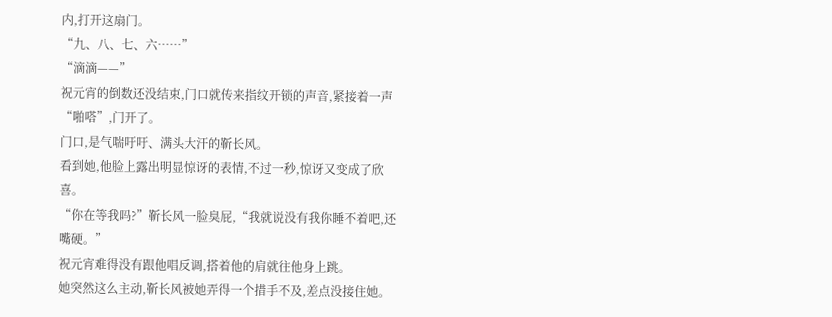内,打开这扇门。
“九、八、七、六……”
“滴滴——”
祝元宵的倒数还没结束,门口就传来指纹开锁的声音,紧接着一声“啪嗒”,门开了。
门口,是气喘吁吁、满头大汗的靳长风。
看到她,他脸上露出明显惊讶的表情,不过一秒,惊讶又变成了欣喜。
“你在等我吗?”靳长风一脸臭屁,“我就说没有我你睡不着吧,还嘴硬。”
祝元宵难得没有跟他唱反调,搭着他的肩就往他身上跳。
她突然这么主动,靳长风被她弄得一个措手不及,差点没接住她。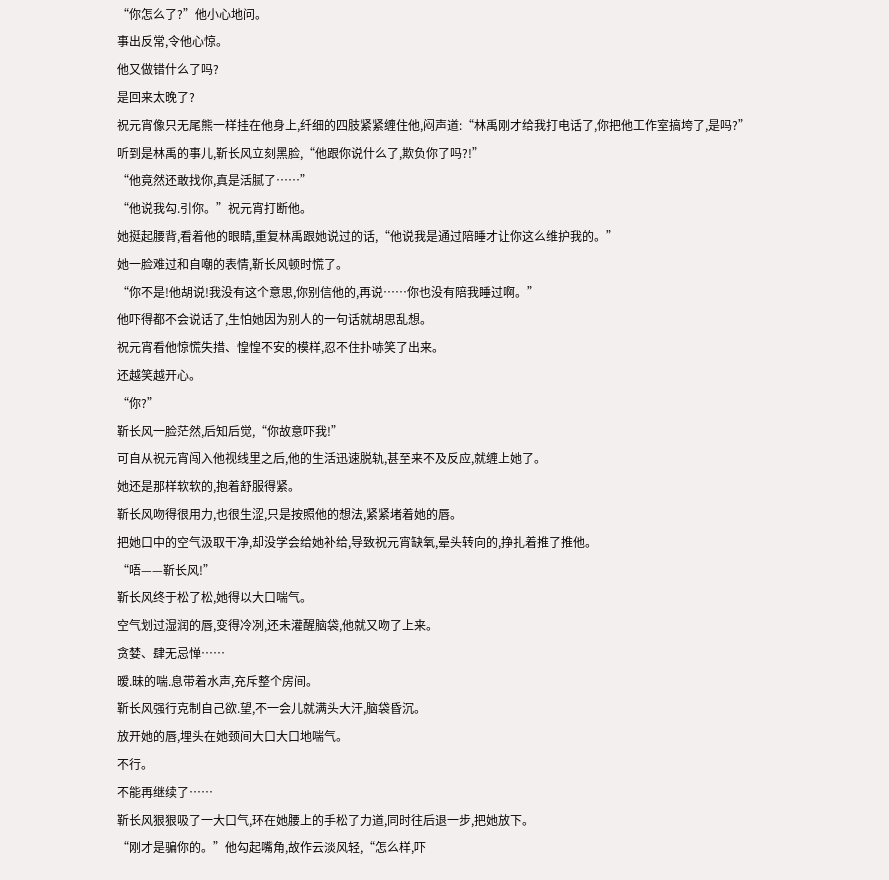“你怎么了?”他小心地问。
事出反常,令他心惊。
他又做错什么了吗?
是回来太晚了?
祝元宵像只无尾熊一样挂在他身上,纤细的四肢紧紧缠住他,闷声道:“林禹刚才给我打电话了,你把他工作室搞垮了,是吗?”
听到是林禹的事儿,靳长风立刻黑脸,“他跟你说什么了,欺负你了吗?!”
“他竟然还敢找你,真是活腻了……”
“他说我勾.引你。”祝元宵打断他。
她挺起腰背,看着他的眼睛,重复林禹跟她说过的话,“他说我是通过陪睡才让你这么维护我的。”
她一脸难过和自嘲的表情,靳长风顿时慌了。
“你不是!他胡说!我没有这个意思,你别信他的,再说……你也没有陪我睡过啊。”
他吓得都不会说话了,生怕她因为别人的一句话就胡思乱想。
祝元宵看他惊慌失措、惶惶不安的模样,忍不住扑哧笑了出来。
还越笑越开心。
“你?”
靳长风一脸茫然,后知后觉,“你故意吓我!”
可自从祝元宵闯入他视线里之后,他的生活迅速脱轨,甚至来不及反应,就缠上她了。
她还是那样软软的,抱着舒服得紧。
靳长风吻得很用力,也很生涩,只是按照他的想法,紧紧堵着她的唇。
把她口中的空气汲取干净,却没学会给她补给,导致祝元宵缺氧,晕头转向的,挣扎着推了推他。
“唔——靳长风!”
靳长风终于松了松,她得以大口喘气。
空气划过湿润的唇,变得冷冽,还未灌醒脑袋,他就又吻了上来。
贪婪、肆无忌惮……
暧.昧的喘.息带着水声,充斥整个房间。
靳长风强行克制自己欲.望,不一会儿就满头大汗,脑袋昏沉。
放开她的唇,埋头在她颈间大口大口地喘气。
不行。
不能再继续了……
靳长风狠狠吸了一大口气,环在她腰上的手松了力道,同时往后退一步,把她放下。
“刚才是骗你的。”他勾起嘴角,故作云淡风轻,“怎么样,吓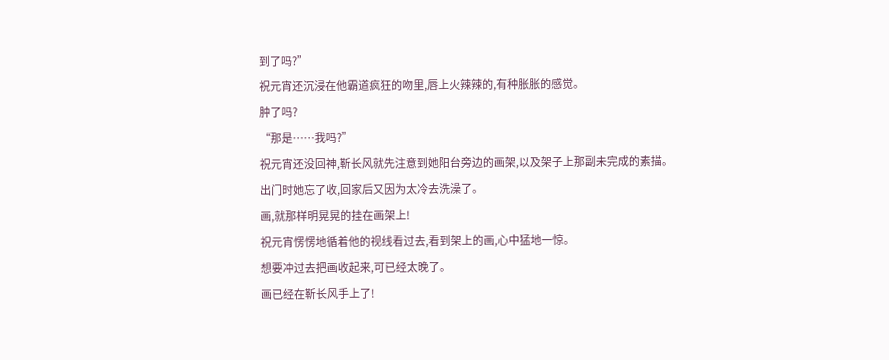到了吗?”
祝元宵还沉浸在他霸道疯狂的吻里,唇上火辣辣的,有种胀胀的感觉。
肿了吗?
“那是……我吗?”
祝元宵还没回神,靳长风就先注意到她阳台旁边的画架,以及架子上那副未完成的素描。
出门时她忘了收,回家后又因为太冷去洗澡了。
画,就那样明晃晃的挂在画架上!
祝元宵愣愣地循着他的视线看过去,看到架上的画,心中猛地一惊。
想要冲过去把画收起来,可已经太晚了。
画已经在靳长风手上了!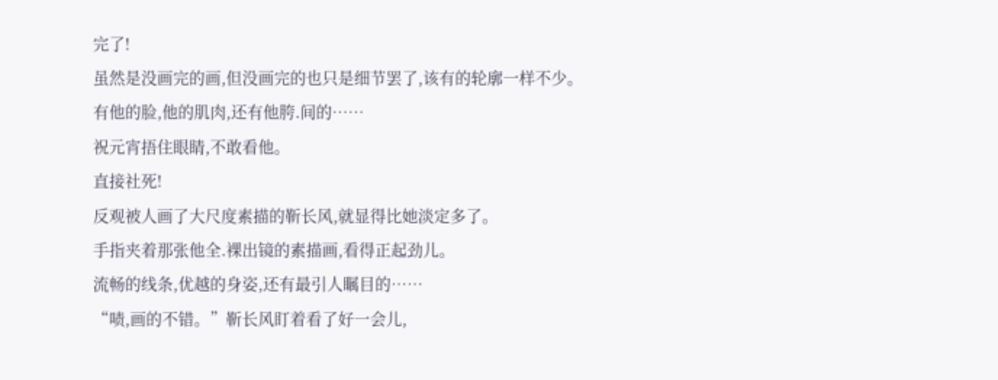完了!
虽然是没画完的画,但没画完的也只是细节罢了,该有的轮廓一样不少。
有他的脸,他的肌肉,还有他胯.间的……
祝元宵捂住眼睛,不敢看他。
直接社死!
反观被人画了大尺度素描的靳长风,就显得比她淡定多了。
手指夹着那张他全.裸出镜的素描画,看得正起劲儿。
流畅的线条,优越的身姿,还有最引人瞩目的……
“啧,画的不错。”靳长风盯着看了好一会儿,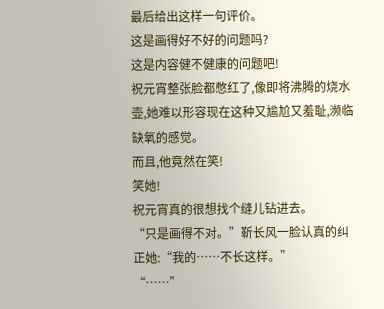最后给出这样一句评价。
这是画得好不好的问题吗?
这是内容健不健康的问题吧!
祝元宵整张脸都憋红了,像即将沸腾的烧水壶,她难以形容现在这种又尴尬又羞耻,濒临缺氧的感觉。
而且,他竟然在笑!
笑她!
祝元宵真的很想找个缝儿钻进去。
“只是画得不对。”靳长风一脸认真的纠正她:“我的……不长这样。”
“……”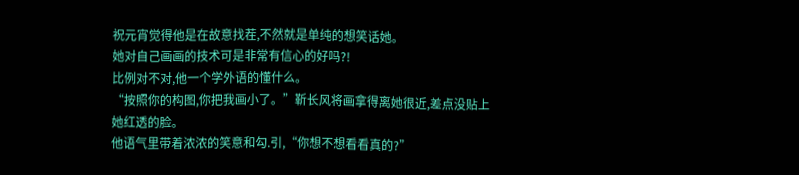祝元宵觉得他是在故意找茬,不然就是单纯的想笑话她。
她对自己画画的技术可是非常有信心的好吗?!
比例对不对,他一个学外语的懂什么。
“按照你的构图,你把我画小了。”靳长风将画拿得离她很近,差点没贴上她红透的脸。
他语气里带着浓浓的笑意和勾.引,“你想不想看看真的?”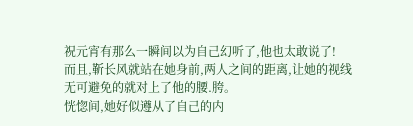祝元宵有那么一瞬间以为自己幻听了,他也太敢说了!
而且,靳长风就站在她身前,两人之间的距离,让她的视线无可避免的就对上了他的腰.胯。
恍惚间,她好似遵从了自己的内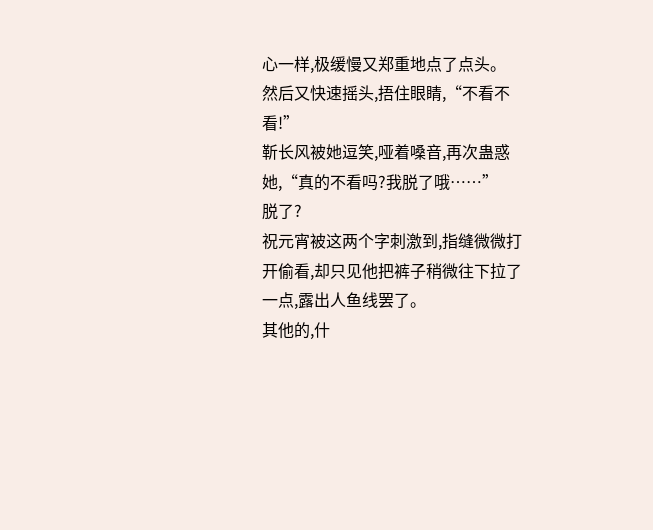心一样,极缓慢又郑重地点了点头。
然后又快速摇头,捂住眼睛,“不看不看!”
靳长风被她逗笑,哑着嗓音,再次蛊惑她,“真的不看吗?我脱了哦……”
脱了?
祝元宵被这两个字刺激到,指缝微微打开偷看,却只见他把裤子稍微往下拉了一点,露出人鱼线罢了。
其他的,什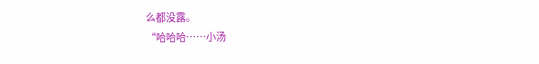么都没露。
“哈哈哈……小汤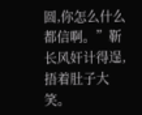圆,你怎么什么都信啊。”靳长风奸计得逞,捂着肚子大笑。